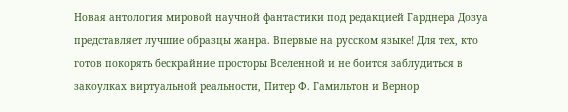Новая антология мировой научной фантастики под редакцией Гарднера Дозуа представляет лучшие образцы жанра. Впервые на русском языке! Для тех, кто готов покорять бескрайние просторы Вселенной и не боится заблудиться в закоулках виртуальной реальности, Питер Ф. Гамильтон и Вернор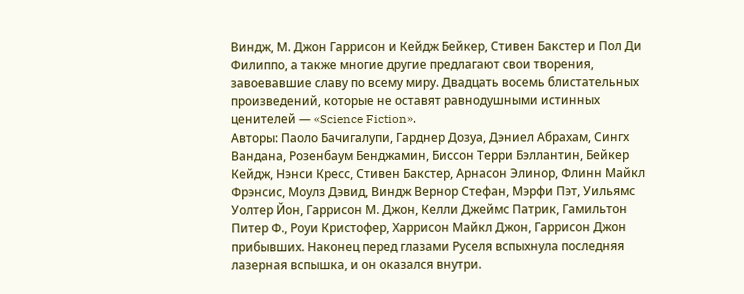Виндж, М. Джон Гаррисон и Кейдж Бейкер, Стивен Бакстер и Пол Ди Филиппо, а также многие другие предлагают свои творения, завоевавшие славу по всему миру. Двадцать восемь блистательных произведений, которые не оставят равнодушными истинных ценителей — «Science Fiction».
Авторы: Паоло Бачигалупи, Гарднер Дозуа, Дэниел Абрахам, Сингх Вандана, Розенбаум Бенджамин, Биссон Терри Бэллантин, Бейкер Кейдж, Нэнси Кресс, Стивен Бакстер, Арнасон Элинор, Флинн Майкл Фрэнсис, Моулз Дэвид, Виндж Вернор Стефан, Мэрфи Пэт, Уильямс Уолтер Йон, Гаррисон М. Джон, Келли Джеймс Патрик, Гамильтон Питер Ф., Роуи Кристофер, Харрисон Майкл Джон, Гаррисон Джон
прибывших. Наконец перед глазами Руселя вспыхнула последняя лазерная вспышка, и он оказался внутри.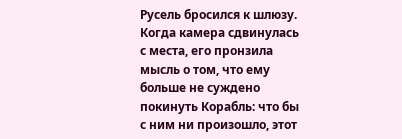Русель бросился к шлюзу. Когда камера сдвинулась с места, его пронзила мысль о том, что ему больше не суждено покинуть Корабль: что бы с ним ни произошло, этот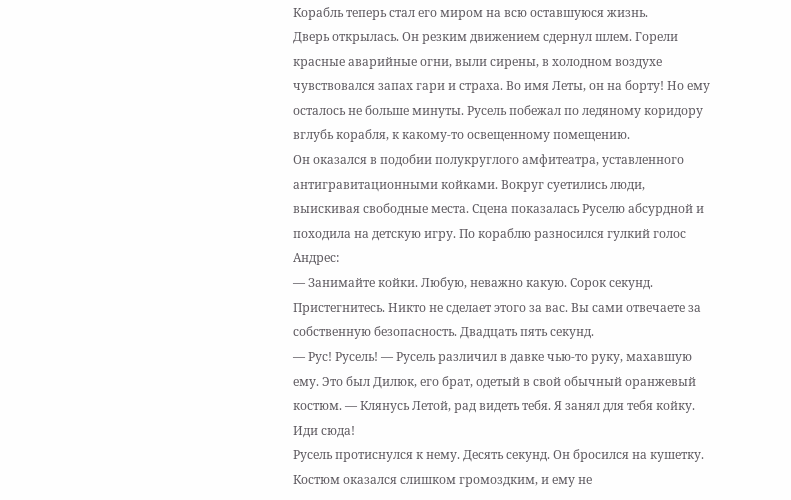Корабль теперь стал его миром на всю оставшуюся жизнь.
Дверь открылась. Он резким движением сдернул шлем. Горели красные аварийные огни, выли сирены, в холодном воздухе чувствовался запах гари и страха. Во имя Леты, он на борту! Но ему осталось не больше минуты. Русель побежал по ледяному коридору вглубь корабля, к какому-то освещенному помещению.
Он оказался в подобии полукруглого амфитеатра, уставленного антигравитационными койками. Вокруг суетились люди, выискивая свободные места. Сцена показалась Руселю абсурдной и походила на детскую игру. По кораблю разносился гулкий голос Андрес:
— Занимайте койки. Любую, неважно какую. Сорок секунд. Пристегнитесь. Никто не сделает этого за вас. Вы сами отвечаете за собственную безопасность. Двадцать пять секунд.
— Рус! Русель! — Русель различил в давке чью-то руку, махавшую ему. Это был Дилюк, его брат, одетый в свой обычный оранжевый костюм. — Клянусь Летой, рад видеть тебя. Я занял для тебя койку. Иди сюда!
Русель протиснулся к нему. Десять секунд. Он бросился на кушетку. Костюм оказался слишком громоздким, и ему не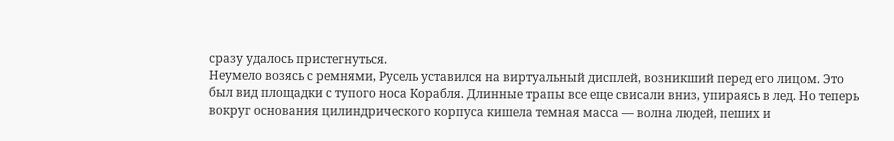сразу удалось пристегнуться.
Неумело возясь с ремнями, Русель уставился на виртуальный дисплей, возникший перед его лицом. Это был вид площадки с тупого носа Корабля. Длинные трапы все еще свисали вниз, упираясь в лед. Но теперь вокруг основания цилиндрического корпуса кишела темная масса — волна людей, пеших и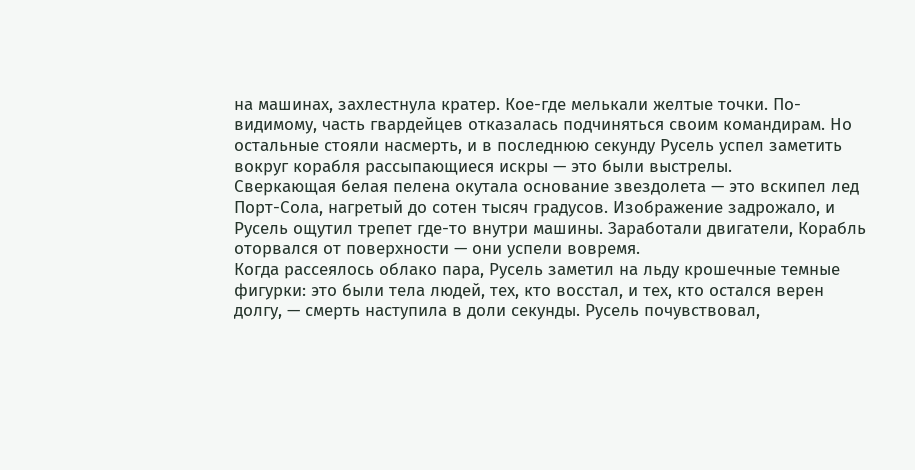на машинах, захлестнула кратер. Кое-где мелькали желтые точки. По-видимому, часть гвардейцев отказалась подчиняться своим командирам. Но остальные стояли насмерть, и в последнюю секунду Русель успел заметить вокруг корабля рассыпающиеся искры — это были выстрелы.
Сверкающая белая пелена окутала основание звездолета — это вскипел лед Порт-Сола, нагретый до сотен тысяч градусов. Изображение задрожало, и Русель ощутил трепет где-то внутри машины. Заработали двигатели, Корабль оторвался от поверхности — они успели вовремя.
Когда рассеялось облако пара, Русель заметил на льду крошечные темные фигурки: это были тела людей, тех, кто восстал, и тех, кто остался верен долгу, — смерть наступила в доли секунды. Русель почувствовал,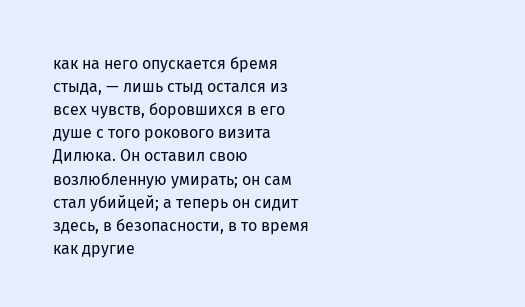как на него опускается бремя стыда, — лишь стыд остался из всех чувств, боровшихся в его душе с того рокового визита Дилюка. Он оставил свою возлюбленную умирать; он сам стал убийцей; а теперь он сидит здесь, в безопасности, в то время как другие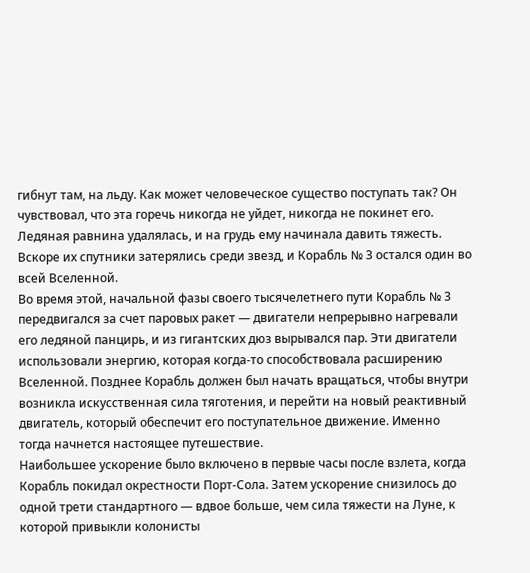гибнут там, на льду. Как может человеческое существо поступать так? Он чувствовал, что эта горечь никогда не уйдет, никогда не покинет его.
Ледяная равнина удалялась, и на грудь ему начинала давить тяжесть.
Вскоре их спутники затерялись среди звезд, и Корабль № 3 остался один во всей Вселенной.
Во время этой, начальной фазы своего тысячелетнего пути Корабль № 3 передвигался за счет паровых ракет — двигатели непрерывно нагревали его ледяной панцирь, и из гигантских дюз вырывался пар. Эти двигатели использовали энергию, которая когда-то способствовала расширению Вселенной. Позднее Корабль должен был начать вращаться, чтобы внутри возникла искусственная сила тяготения, и перейти на новый реактивный двигатель, который обеспечит его поступательное движение. Именно тогда начнется настоящее путешествие.
Наибольшее ускорение было включено в первые часы после взлета, когда Корабль покидал окрестности Порт-Сола. Затем ускорение снизилось до одной трети стандартного — вдвое больше, чем сила тяжести на Луне, к которой привыкли колонисты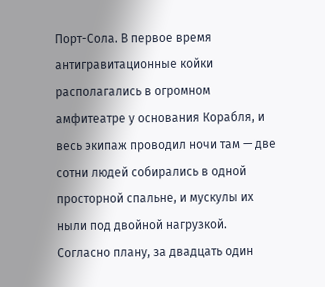Порт-Сола. В первое время антигравитационные койки располагались в огромном амфитеатре у основания Корабля, и весь экипаж проводил ночи там — две сотни людей собирались в одной просторной спальне, и мускулы их ныли под двойной нагрузкой.
Согласно плану, за двадцать один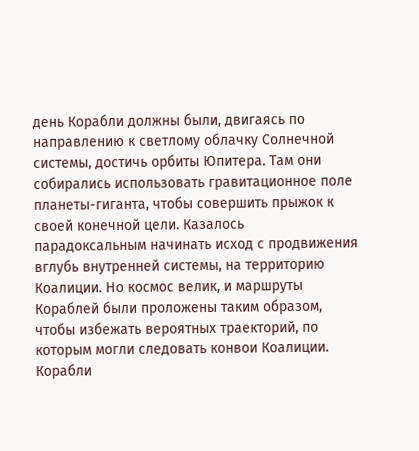день Корабли должны были, двигаясь по направлению к светлому облачку Солнечной системы, достичь орбиты Юпитера. Там они собирались использовать гравитационное поле планеты-гиганта, чтобы совершить прыжок к своей конечной цели. Казалось парадоксальным начинать исход с продвижения вглубь внутренней системы, на территорию Коалиции. Но космос велик, и маршруты Кораблей были проложены таким образом, чтобы избежать вероятных траекторий, по которым могли следовать конвои Коалиции. Корабли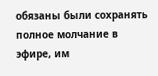обязаны были сохранять полное молчание в эфире, им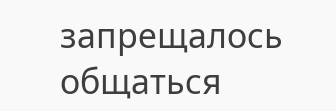запрещалось общаться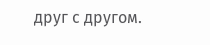друг с другом.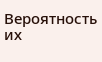Вероятность их